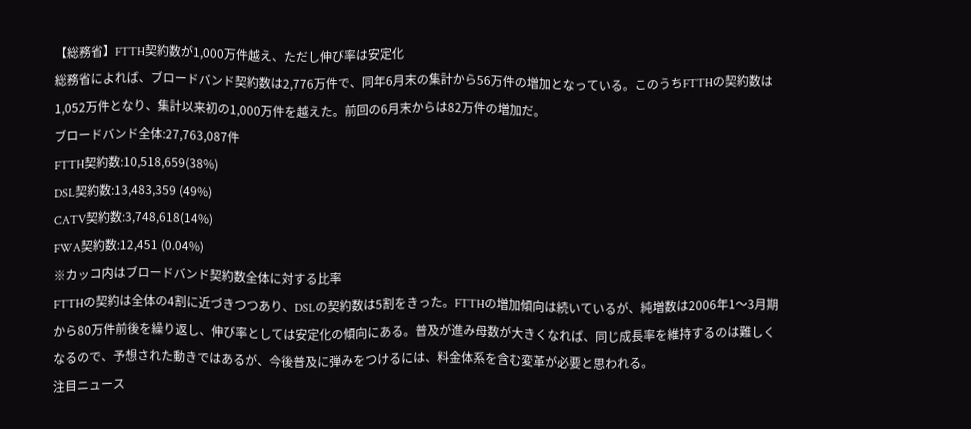【総務省】FTTH契約数が1,000万件越え、ただし伸び率は安定化
総務省によれば、ブロードバンド契約数は2,776万件で、同年6月末の集計から56万件の増加となっている。このうちFTTHの契約数は1,052万件となり、集計以来初の1,000万件を越えた。前回の6月末からは82万件の増加だ。
ブロードバンド全体:27,763,087件
FTTH契約数:10,518,659(38%)
DSL契約数:13,483,359 (49%)
CATV契約数:3,748,618(14%)
FWA契約数:12,451 (0.04%)
※カッコ内はブロードバンド契約数全体に対する比率
FTTHの契約は全体の4割に近づきつつあり、DSLの契約数は5割をきった。FTTHの増加傾向は続いているが、純増数は2006年1〜3月期から80万件前後を繰り返し、伸び率としては安定化の傾向にある。普及が進み母数が大きくなれば、同じ成長率を維持するのは難しくなるので、予想された動きではあるが、今後普及に弾みをつけるには、料金体系を含む変革が必要と思われる。
注目ニュース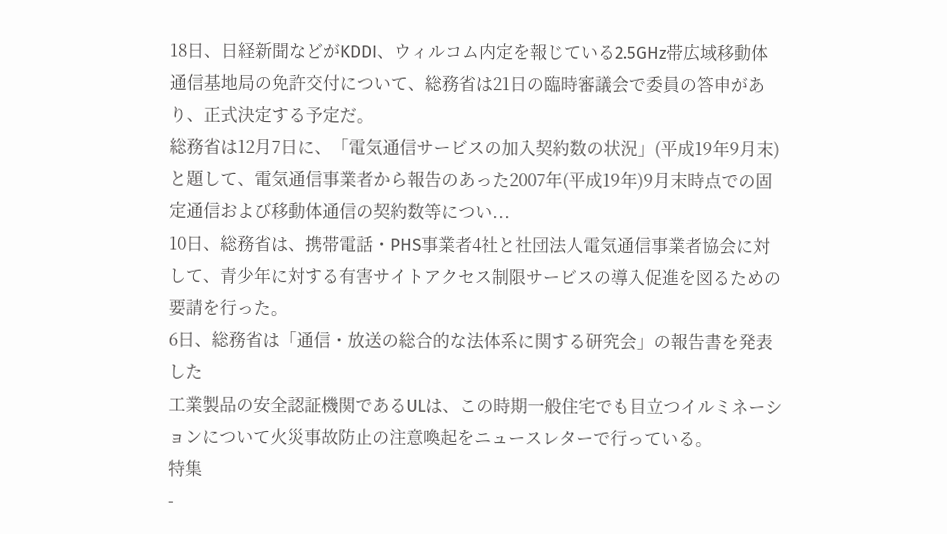18日、日経新聞などがKDDI、ウィルコム内定を報じている2.5GHz帯広域移動体通信基地局の免許交付について、総務省は21日の臨時審議会で委員の答申があり、正式決定する予定だ。
総務省は12月7日に、「電気通信サービスの加入契約数の状況」(平成19年9月末)と題して、電気通信事業者から報告のあった2007年(平成19年)9月末時点での固定通信および移動体通信の契約数等につい...
10日、総務省は、携帯電話・PHS事業者4社と社団法人電気通信事業者協会に対して、青少年に対する有害サイトアクセス制限サービスの導入促進を図るための要請を行った。
6日、総務省は「通信・放送の総合的な法体系に関する研究会」の報告書を発表した
工業製品の安全認証機関であるULは、この時期一般住宅でも目立つイルミネーションについて火災事故防止の注意喚起をニュースレターで行っている。
特集
-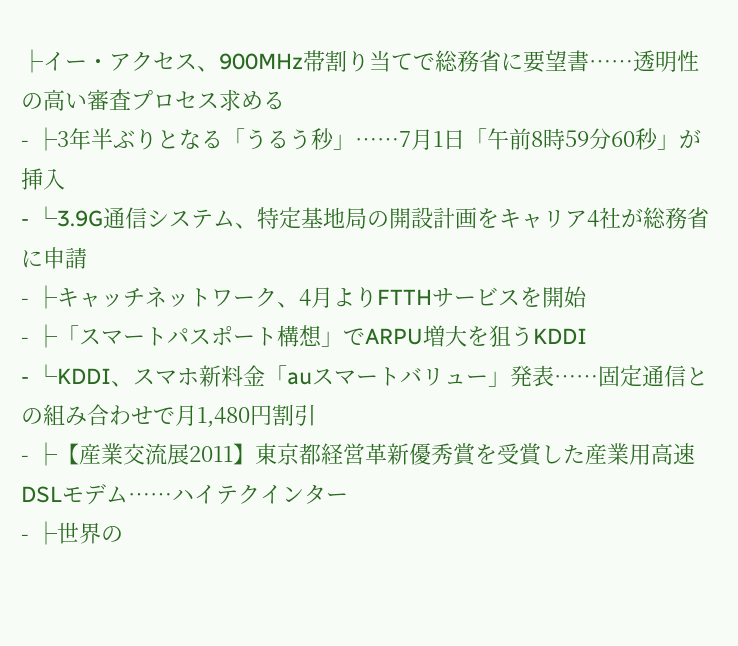├イー・アクセス、900MHz帯割り当てで総務省に要望書……透明性の高い審査プロセス求める
- ├3年半ぶりとなる「うるう秒」……7月1日「午前8時59分60秒」が挿入
- └3.9G通信システム、特定基地局の開設計画をキャリア4社が総務省に申請
- ├キャッチネットワーク、4月よりFTTHサービスを開始
- ├「スマートパスポート構想」でARPU増大を狙うKDDI
- └KDDI、スマホ新料金「auスマートバリュー」発表……固定通信との組み合わせで月1,480円割引
- ├【産業交流展2011】東京都経営革新優秀賞を受賞した産業用高速DSLモデム……ハイテクインター
- ├世界の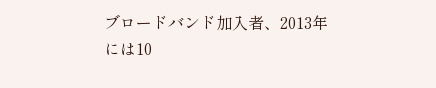ブロードバンド加入者、2013年には10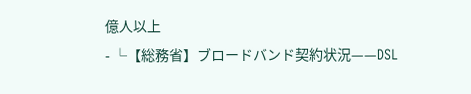億人以上
- └【総務省】ブロードバンド契約状況——DSL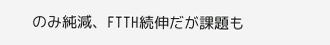のみ純減、FTTH続伸だが課題も